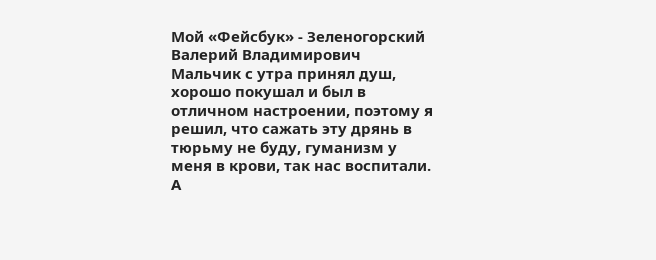Мой «Фейсбук» - Зеленогорский Валерий Владимирович
Мальчик с утра принял душ, хорошо покушал и был в отличном настроении, поэтому я решил, что сажать эту дрянь в тюрьму не буду, гуманизм у меня в крови, так нас воспитали.
А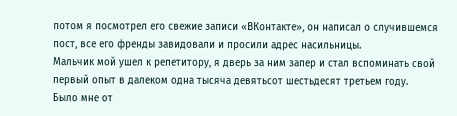потом я посмотрел его свежие записи «ВКонтакте», он написал о случившемся пост, все его френды завидовали и просили адрес насильницы.
Мальчик мой ушел к репетитору, я дверь за ним запер и стал вспоминать свой первый опыт в далеком одна тысяча девятьсот шестьдесят третьем году.
Было мне от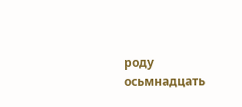роду осьмнадцать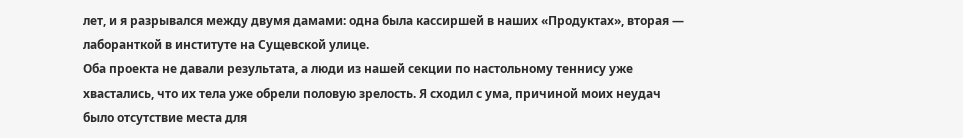лет, и я разрывался между двумя дамами: одна была кассиршей в наших «Продуктах», вторая — лаборанткой в институте на Сущевской улице.
Оба проекта не давали результата, а люди из нашей секции по настольному теннису уже хвастались, что их тела уже обрели половую зрелость. Я сходил с ума, причиной моих неудач было отсутствие места для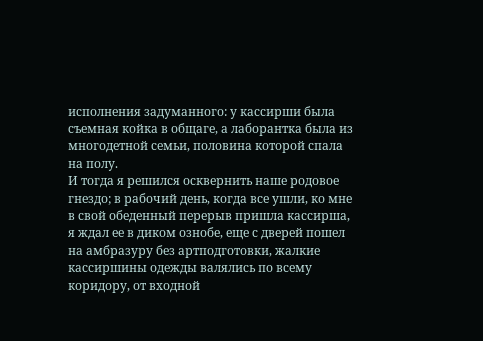исполнения задуманного: у кассирши была съемная койка в общаге, а лаборантка была из многодетной семьи, половина которой спала на полу.
И тогда я решился осквернить наше родовое гнездо; в рабочий день, когда все ушли, ко мне в свой обеденный перерыв пришла кассирша, я ждал ее в диком ознобе, еще с дверей пошел на амбразуру без артподготовки, жалкие кассиршины одежды валялись по всему коридору, от входной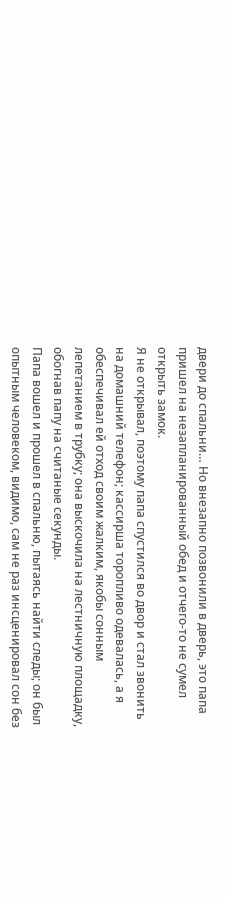двери до спальни… Но внезапно позвонили в дверь, это папа пришел на незапланированный обед и отчего-то не сумел открыть замок.
Я не открывал, поэтому папа спустился во двор и стал звонить на домашний телефон; кассирша торопливо одевалась, а я обеспечивал ей отход своим жалким, якобы сонным лепетанием в трубку; она выскочила на лестничную площадку, обогнав папу на считаные секунды.
Папа вошел и прошел в спальню, пытаясь найти следы; он был опытным человеком, видимо, сам не раз инсценировал сон без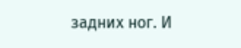задних ног. И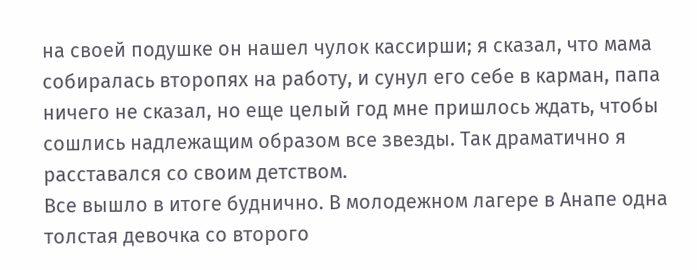на своей подушке он нашел чулок кассирши; я сказал, что мама собиралась второпях на работу, и сунул его себе в карман, папа ничего не сказал, но еще целый год мне пришлось ждать, чтобы сошлись надлежащим образом все звезды. Так драматично я расставался со своим детством.
Все вышло в итоге буднично. В молодежном лагере в Анапе одна толстая девочка со второго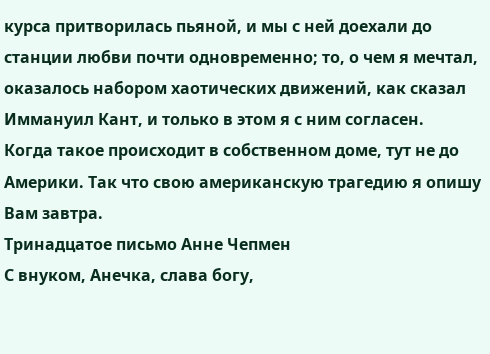курса притворилась пьяной, и мы с ней доехали до станции любви почти одновременно; то, о чем я мечтал, оказалось набором хаотических движений, как сказал Иммануил Кант, и только в этом я с ним согласен.
Когда такое происходит в собственном доме, тут не до Америки. Так что свою американскую трагедию я опишу Вам завтра.
Тринадцатое письмо Анне Чепмен
С внуком, Анечка, слава богу,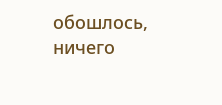обошлось, ничего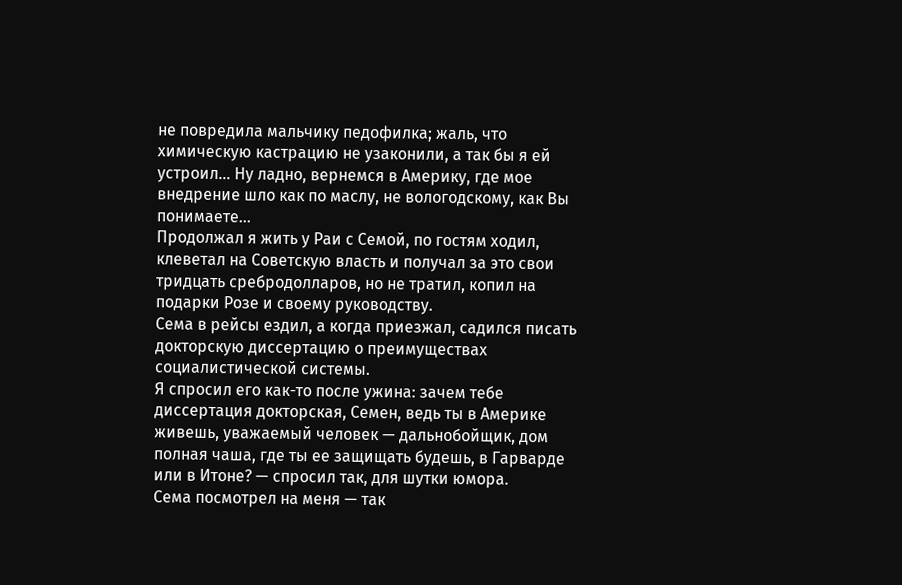не повредила мальчику педофилка; жаль, что химическую кастрацию не узаконили, а так бы я ей устроил… Ну ладно, вернемся в Америку, где мое внедрение шло как по маслу, не вологодскому, как Вы понимаете…
Продолжал я жить у Раи с Семой, по гостям ходил, клеветал на Советскую власть и получал за это свои тридцать сребродолларов, но не тратил, копил на подарки Розе и своему руководству.
Сема в рейсы ездил, а когда приезжал, садился писать докторскую диссертацию о преимуществах социалистической системы.
Я спросил его как-то после ужина: зачем тебе диссертация докторская, Семен, ведь ты в Америке живешь, уважаемый человек — дальнобойщик, дом полная чаша, где ты ее защищать будешь, в Гарварде или в Итоне? — спросил так, для шутки юмора.
Сема посмотрел на меня — так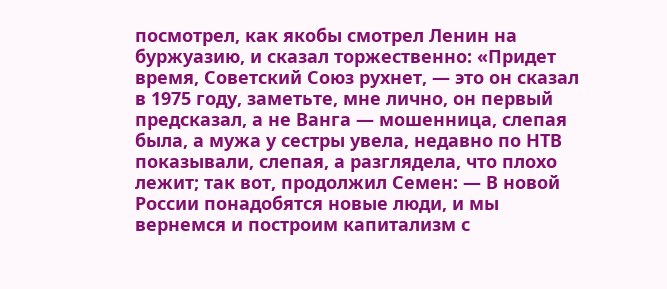посмотрел, как якобы смотрел Ленин на буржуазию, и сказал торжественно: «Придет время, Советский Союз рухнет, — это он сказал в 1975 году, заметьте, мне лично, он первый предсказал, а не Ванга — мошенница, слепая была, а мужа у сестры увела, недавно по НТВ показывали, слепая, а разглядела, что плохо лежит; так вот, продолжил Семен: — В новой России понадобятся новые люди, и мы вернемся и построим капитализм с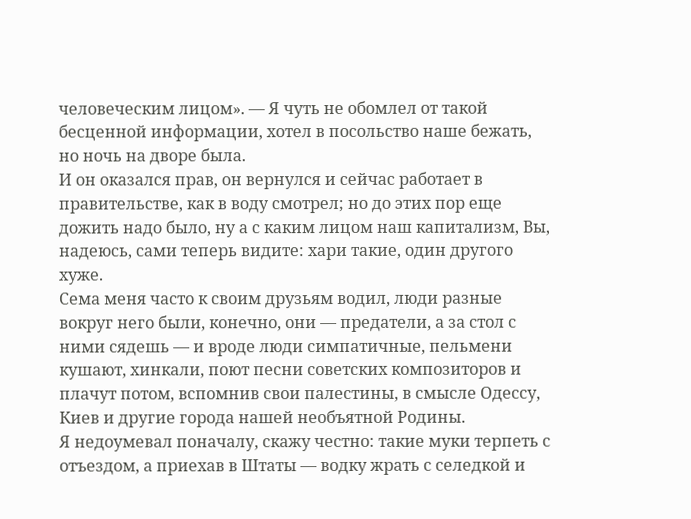человеческим лицом». — Я чуть не обомлел от такой бесценной информации, хотел в посольство наше бежать, но ночь на дворе была.
И он оказался прав, он вернулся и сейчас работает в правительстве, как в воду смотрел; но до этих пор еще дожить надо было, ну а с каким лицом наш капитализм, Вы, надеюсь, сами теперь видите: хари такие, один другого хуже.
Сема меня часто к своим друзьям водил, люди разные вокруг него были, конечно, они — предатели, а за стол с ними сядешь — и вроде люди симпатичные, пельмени кушают, хинкали, поют песни советских композиторов и плачут потом, вспомнив свои палестины, в смысле Одессу, Киев и другие города нашей необъятной Родины.
Я недоумевал поначалу, скажу честно: такие муки терпеть с отъездом, а приехав в Штаты — водку жрать с селедкой и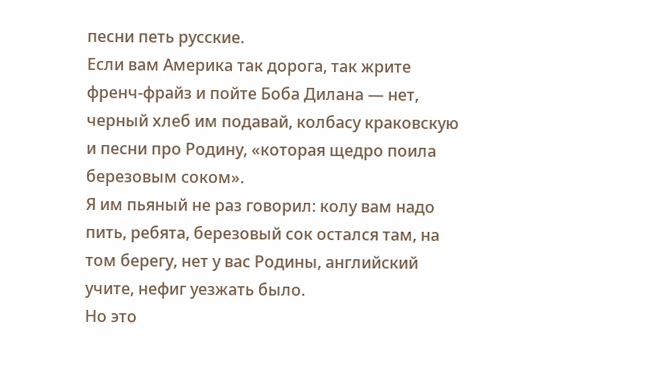песни петь русские.
Если вам Америка так дорога, так жрите френч-фрайз и пойте Боба Дилана — нет, черный хлеб им подавай, колбасу краковскую и песни про Родину, «которая щедро поила березовым соком».
Я им пьяный не раз говорил: колу вам надо пить, ребята, березовый сок остался там, на том берегу, нет у вас Родины, английский учите, нефиг уезжать было.
Но это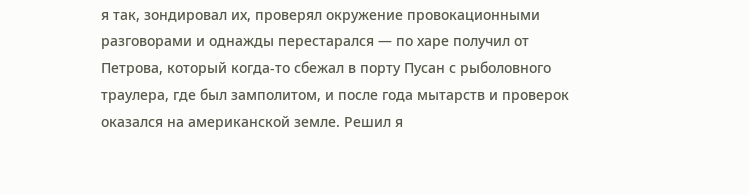я так, зондировал их, проверял окружение провокационными разговорами и однажды перестарался — по харе получил от Петрова, который когда-то сбежал в порту Пусан с рыболовного траулера, где был замполитом, и после года мытарств и проверок оказался на американской земле. Решил я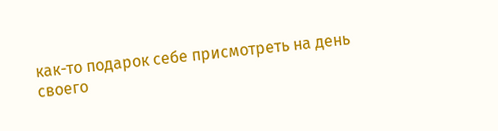как-то подарок себе присмотреть на день своего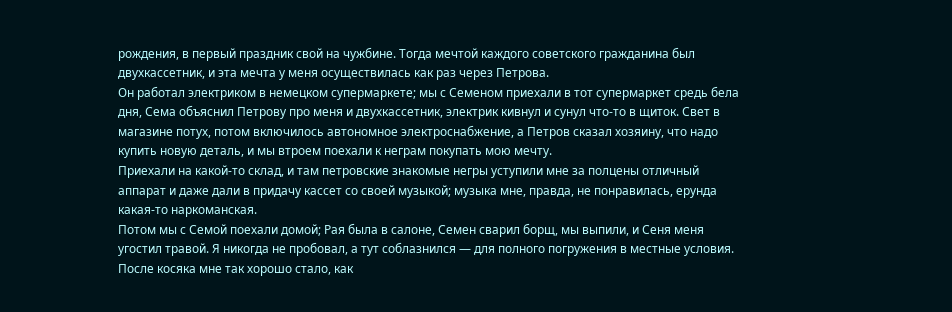рождения, в первый праздник свой на чужбине. Тогда мечтой каждого советского гражданина был двухкассетник, и эта мечта у меня осуществилась как раз через Петрова.
Он работал электриком в немецком супермаркете; мы с Семеном приехали в тот супермаркет средь бела дня, Сема объяснил Петрову про меня и двухкассетник, электрик кивнул и сунул что-то в щиток. Свет в магазине потух, потом включилось автономное электроснабжение, а Петров сказал хозяину, что надо купить новую деталь, и мы втроем поехали к неграм покупать мою мечту.
Приехали на какой-то склад, и там петровские знакомые негры уступили мне за полцены отличный аппарат и даже дали в придачу кассет со своей музыкой; музыка мне, правда, не понравилась, ерунда какая-то наркоманская.
Потом мы с Семой поехали домой; Рая была в салоне, Семен сварил борщ, мы выпили, и Сеня меня угостил травой. Я никогда не пробовал, а тут соблазнился — для полного погружения в местные условия. После косяка мне так хорошо стало, как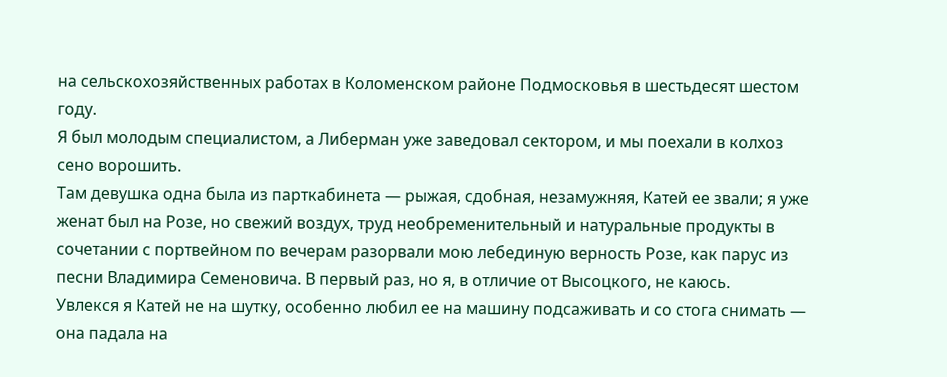на сельскохозяйственных работах в Коломенском районе Подмосковья в шестьдесят шестом году.
Я был молодым специалистом, а Либерман уже заведовал сектором, и мы поехали в колхоз сено ворошить.
Там девушка одна была из парткабинета — рыжая, сдобная, незамужняя, Катей ее звали; я уже женат был на Розе, но свежий воздух, труд необременительный и натуральные продукты в сочетании с портвейном по вечерам разорвали мою лебединую верность Розе, как парус из песни Владимира Семеновича. В первый раз, но я, в отличие от Высоцкого, не каюсь.
Увлекся я Катей не на шутку, особенно любил ее на машину подсаживать и со стога снимать — она падала на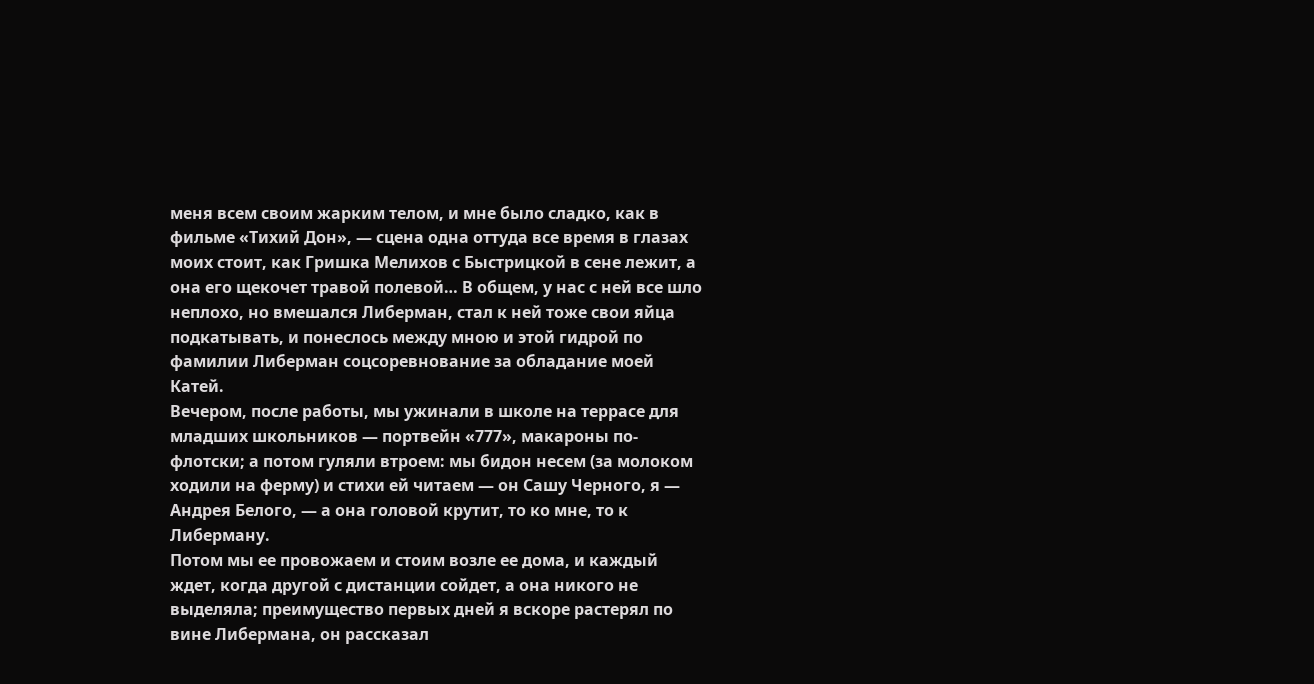меня всем своим жарким телом, и мне было сладко, как в фильме «Тихий Дон», — сцена одна оттуда все время в глазах моих стоит, как Гришка Мелихов с Быстрицкой в сене лежит, а она его щекочет травой полевой… В общем, у нас с ней все шло неплохо, но вмешался Либерман, стал к ней тоже свои яйца подкатывать, и понеслось между мною и этой гидрой по фамилии Либерман соцсоревнование за обладание моей Катей.
Вечером, после работы, мы ужинали в школе на террасе для младших школьников — портвейн «777», макароны по-флотски; а потом гуляли втроем: мы бидон несем (за молоком ходили на ферму) и стихи ей читаем — он Сашу Черного, я — Андрея Белого, — а она головой крутит, то ко мне, то к Либерману.
Потом мы ее провожаем и стоим возле ее дома, и каждый ждет, когда другой с дистанции сойдет, а она никого не выделяла; преимущество первых дней я вскоре растерял по вине Либермана, он рассказал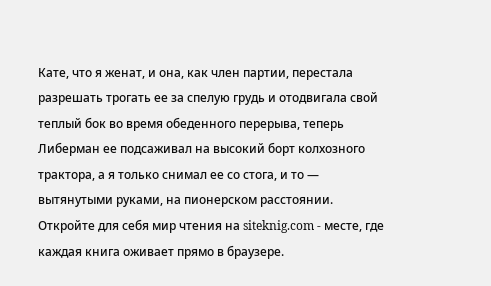Кате, что я женат, и она, как член партии, перестала разрешать трогать ее за спелую грудь и отодвигала свой теплый бок во время обеденного перерыва, теперь Либерман ее подсаживал на высокий борт колхозного трактора, а я только снимал ее со стога, и то — вытянутыми руками, на пионерском расстоянии.
Откройте для себя мир чтения на siteknig.com - месте, где каждая книга оживает прямо в браузере.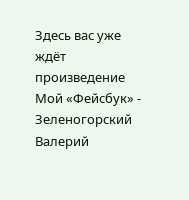Здесь вас уже ждёт произведение Мой «Фейсбук» - Зеленогорский Валерий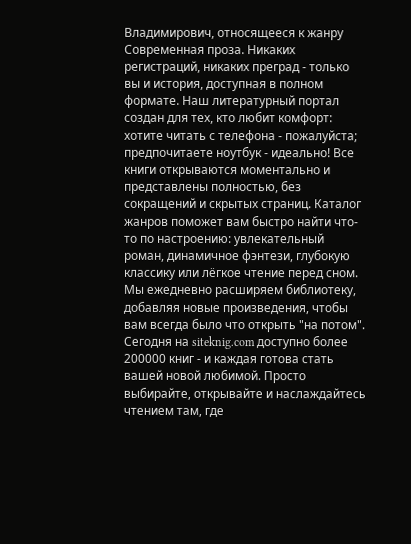Владимирович, относящееся к жанру Современная проза. Никаких регистраций, никаких преград - только вы и история, доступная в полном формате. Наш литературный портал создан для тех, кто любит комфорт: хотите читать с телефона - пожалуйста; предпочитаете ноутбук - идеально! Все книги открываются моментально и представлены полностью, без сокращений и скрытых страниц. Каталог жанров поможет вам быстро найти что-то по настроению: увлекательный роман, динамичное фэнтези, глубокую классику или лёгкое чтение перед сном. Мы ежедневно расширяем библиотеку, добавляя новые произведения, чтобы вам всегда было что открыть "на потом". Сегодня на siteknig.com доступно более 200000 книг - и каждая готова стать вашей новой любимой. Просто выбирайте, открывайте и наслаждайтесь чтением там, где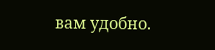вам удобно.